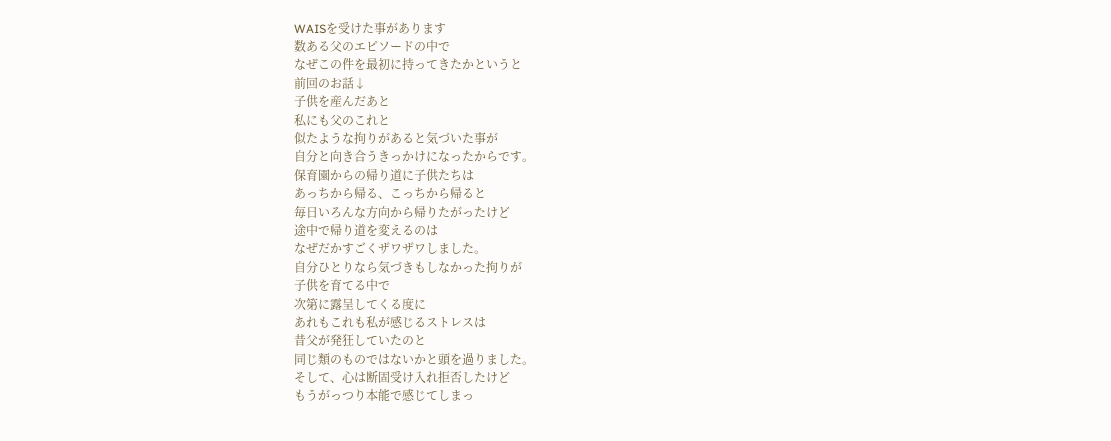WAISを受けた事があります
数ある父のエピソードの中で
なぜこの件を最初に持ってきたかというと
前回のお話↓
子供を産んだあと
私にも父のこれと
似たような拘りがあると気づいた事が
自分と向き合うきっかけになったからです。
保育園からの帰り道に子供たちは
あっちから帰る、こっちから帰ると
毎日いろんな方向から帰りたがったけど
途中で帰り道を変えるのは
なぜだかすごくザワザワしました。
自分ひとりなら気づきもしなかった拘りが
子供を育てる中で
次第に露呈してくる度に
あれもこれも私が感じるストレスは
昔父が発狂していたのと
同じ類のものではないかと頭を過りました。
そして、心は断固受け入れ拒否したけど
もうがっつり本能で感じてしまっ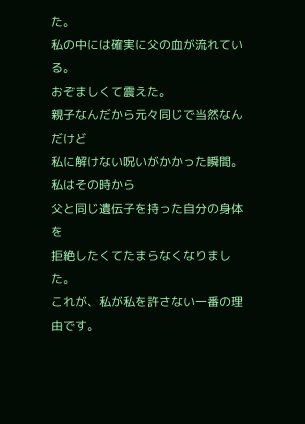た。
私の中には確実に父の血が流れている。
おぞましくて震えた。
親子なんだから元々同じで当然なんだけど
私に解けない呪いがかかった瞬間。
私はその時から
父と同じ遺伝子を持った自分の身体を
拒絶したくてたまらなくなりました。
これが、私が私を許さない一番の理由です。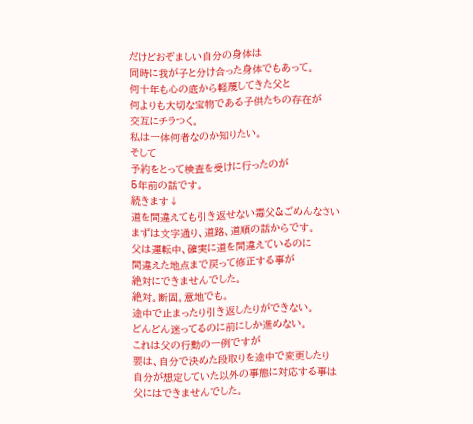だけどおぞましい自分の身体は
同時に我が子と分け合った身体でもあって。
何十年も心の底から軽蔑してきた父と
何よりも大切な宝物である子供たちの存在が
交互にチラつく。
私は一体何者なのか知りたい。
そして
予約をとって検査を受けに行ったのが
5年前の話です。
続きます↓
道を間違えても引き返せない毒父&ごめんなさい
まずは文字通り、道路、道順の話からです。
父は運転中、確実に道を間違えているのに
間違えた地点まで戻って修正する事が
絶対にできませんでした。
絶対。断固。意地でも。
途中で止まったり引き返したりができない。
どんどん迷ってるのに前にしか進めない。
これは父の行動の一例ですが
要は、自分で決めた段取りを途中で変更したり
自分が想定していた以外の事態に対応する事は
父にはできませんでした。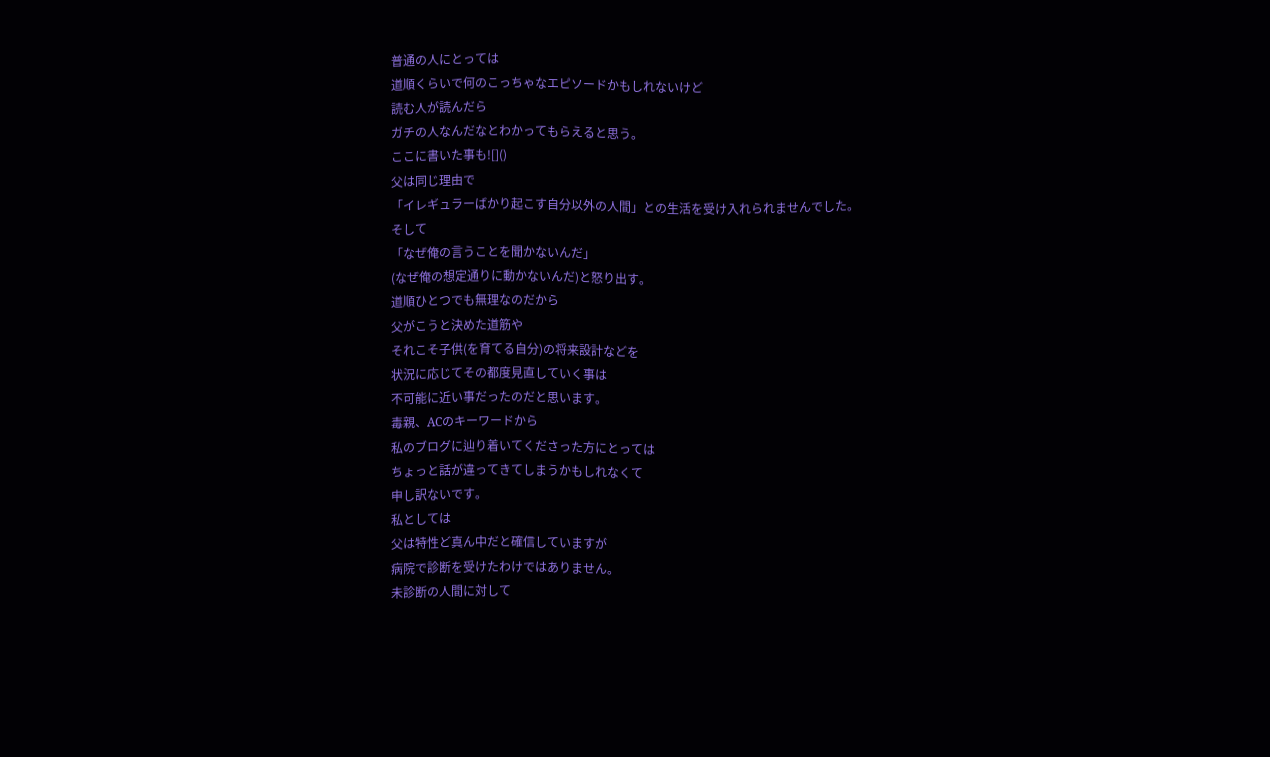普通の人にとっては
道順くらいで何のこっちゃなエピソードかもしれないけど
読む人が読んだら
ガチの人なんだなとわかってもらえると思う。
ここに書いた事も![]()
父は同じ理由で
「イレギュラーばかり起こす自分以外の人間」との生活を受け入れられませんでした。
そして
「なぜ俺の言うことを聞かないんだ」
(なぜ俺の想定通りに動かないんだ)と怒り出す。
道順ひとつでも無理なのだから
父がこうと決めた道筋や
それこそ子供(を育てる自分)の将来設計などを
状況に応じてその都度見直していく事は
不可能に近い事だったのだと思います。
毒親、ACのキーワードから
私のブログに辿り着いてくださった方にとっては
ちょっと話が違ってきてしまうかもしれなくて
申し訳ないです。
私としては
父は特性ど真ん中だと確信していますが
病院で診断を受けたわけではありません。
未診断の人間に対して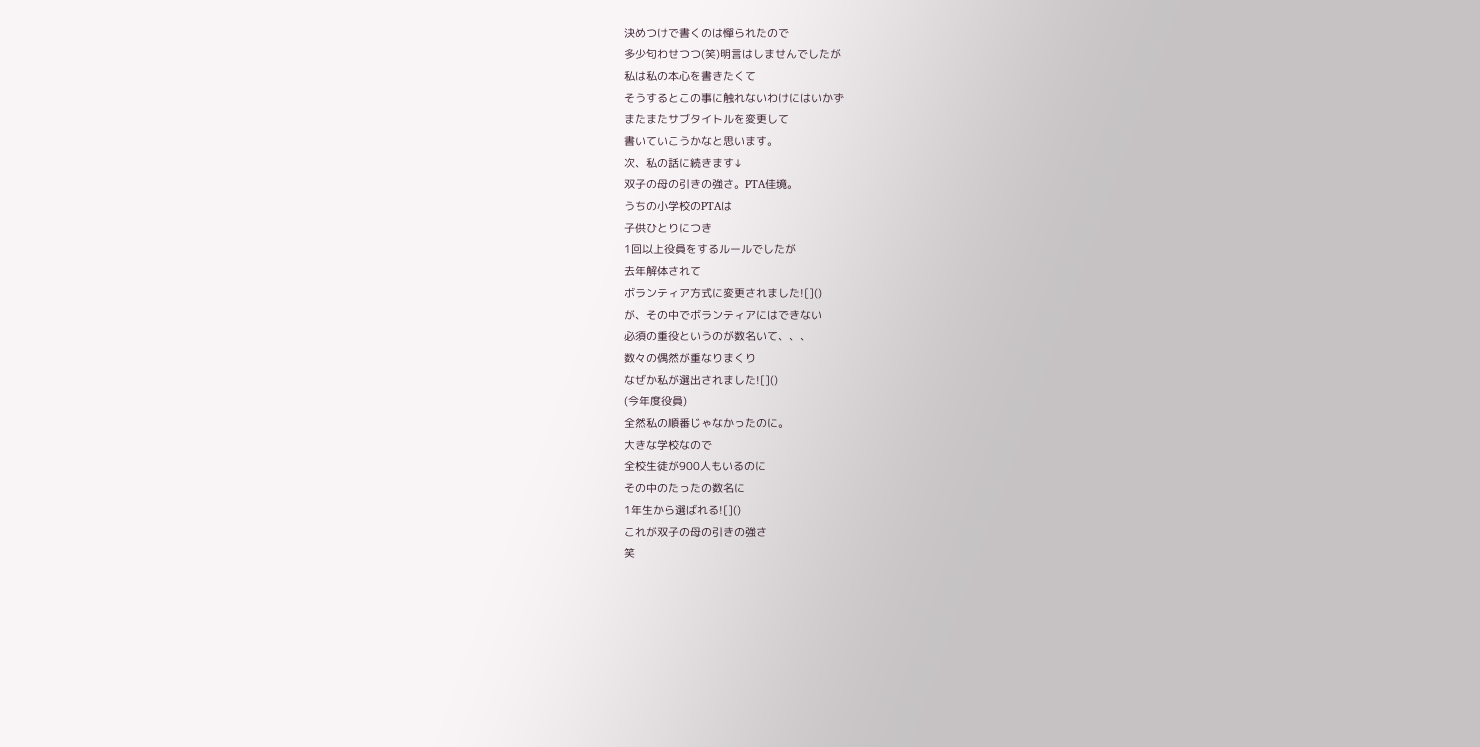決めつけで書くのは憚られたので
多少匂わせつつ(笑)明言はしませんでしたが
私は私の本心を書きたくて
そうするとこの事に触れないわけにはいかず
またまたサブタイトルを変更して
書いていこうかなと思います。
次、私の話に続きます↓
双子の母の引きの強さ。PTA佳境。
うちの小学校のPTAは
子供ひとりにつき
1回以上役員をするルールでしたが
去年解体されて
ボランティア方式に変更されました![]()
が、その中でボランティアにはできない
必須の重役というのが数名いて、、、
数々の偶然が重なりまくり
なぜか私が選出されました![]()
(今年度役員)
全然私の順番じゃなかったのに。
大きな学校なので
全校生徒が900人もいるのに
その中のたったの数名に
1年生から選ばれる![]()
これが双子の母の引きの強さ
笑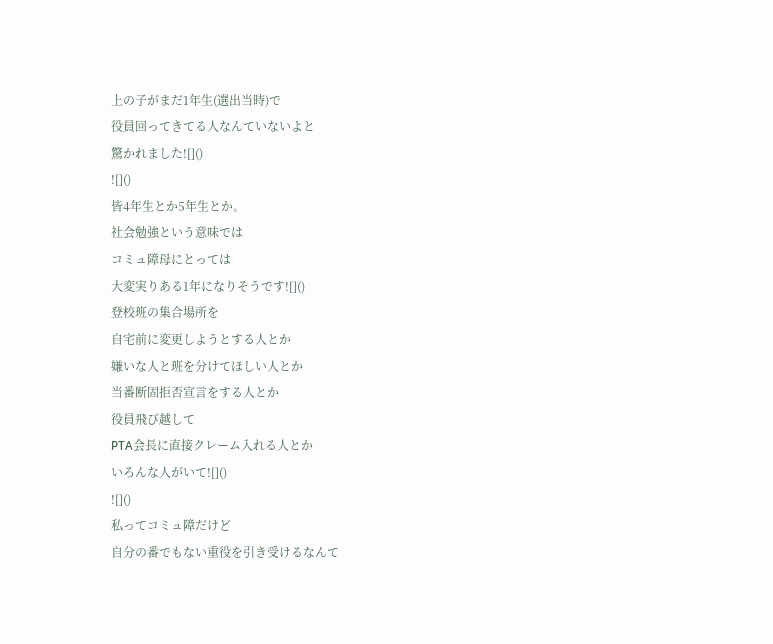上の子がまだ1年生(選出当時)で
役員回ってきてる人なんていないよと
驚かれました![]()
![]()
皆4年生とか5年生とか。
社会勉強という意味では
コミュ障母にとっては
大変実りある1年になりそうです![]()
登校班の集合場所を
自宅前に変更しようとする人とか
嫌いな人と班を分けてほしい人とか
当番断固拒否宣言をする人とか
役員飛び越して
PTA会長に直接クレーム入れる人とか
いろんな人がいて![]()
![]()
私ってコミュ障だけど
自分の番でもない重役を引き受けるなんて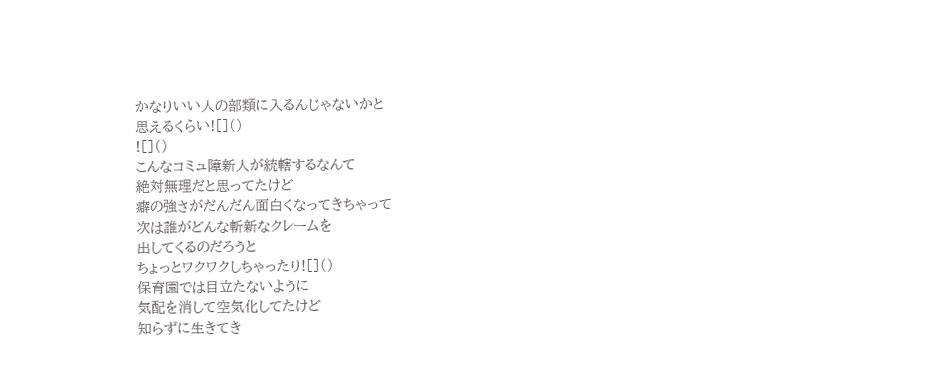かなりいい人の部類に入るんじゃないかと
思えるくらい![]()
![]()
こんなコミュ障新人が統轄するなんて
絶対無理だと思ってたけど
癖の強さがだんだん面白くなってきちゃって
次は誰がどんな斬新なクレームを
出してくるのだろうと
ちょっとワクワクしちゃったり![]()
保育園では目立たないように
気配を消して空気化してたけど
知らずに生きてき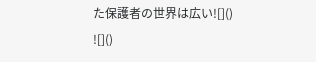た保護者の世界は広い![]()
![]()